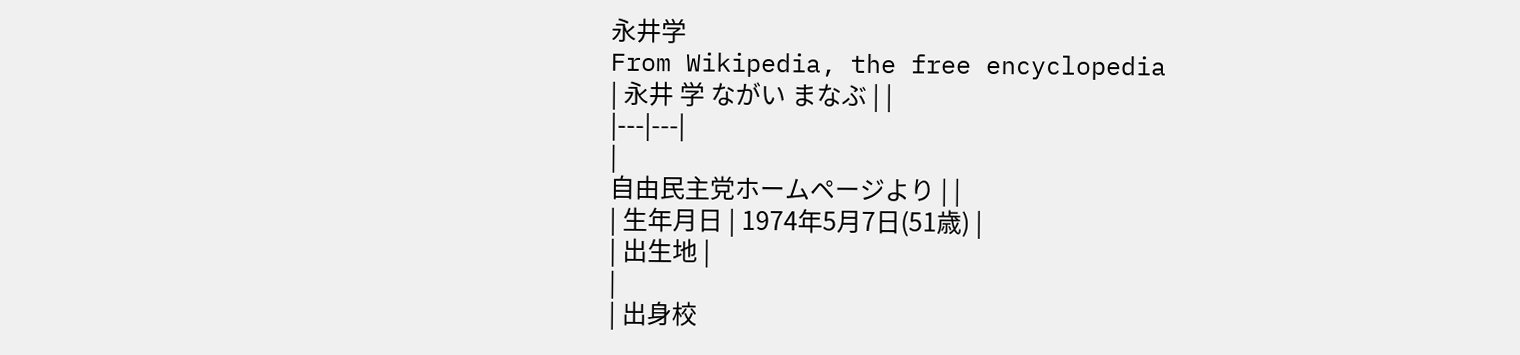永井学
From Wikipedia, the free encyclopedia
| 永井 学 ながい まなぶ | |
|---|---|
|
自由民主党ホームページより | |
| 生年月日 | 1974年5月7日(51歳) |
| 出生地 |
|
| 出身校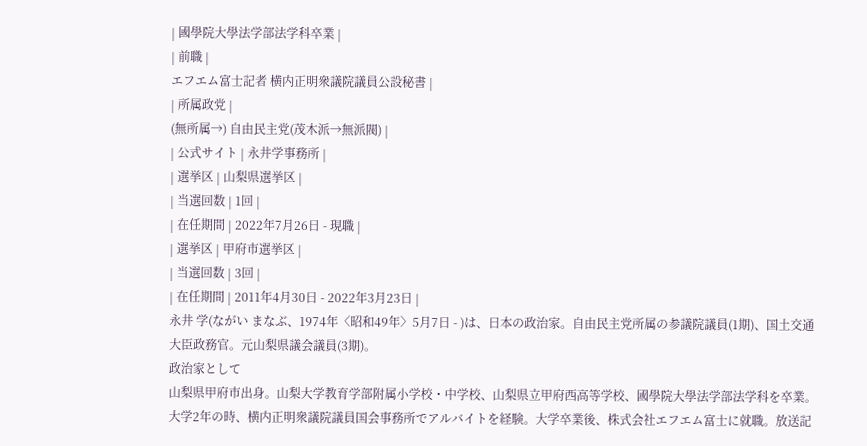| 國學院大學法学部法学科卒業 |
| 前職 |
エフエム富士記者 横内正明衆議院議員公設秘書 |
| 所属政党 |
(無所属→) 自由民主党(茂木派→無派閥) |
| 公式サイト | 永井学事務所 |
| 選挙区 | 山梨県選挙区 |
| 当選回数 | 1回 |
| 在任期間 | 2022年7月26日 - 現職 |
| 選挙区 | 甲府市選挙区 |
| 当選回数 | 3回 |
| 在任期間 | 2011年4月30日 - 2022年3月23日 |
永井 学(ながい まなぶ、1974年〈昭和49年〉5月7日 - )は、日本の政治家。自由民主党所属の参議院議員(1期)、国土交通大臣政務官。元山梨県議会議員(3期)。
政治家として
山梨県甲府市出身。山梨大学教育学部附属小学校・中学校、山梨県立甲府西高等学校、國學院大學法学部法学科を卒業。大学2年の時、横内正明衆議院議員国会事務所でアルバイトを経験。大学卒業後、株式会社エフエム富士に就職。放送記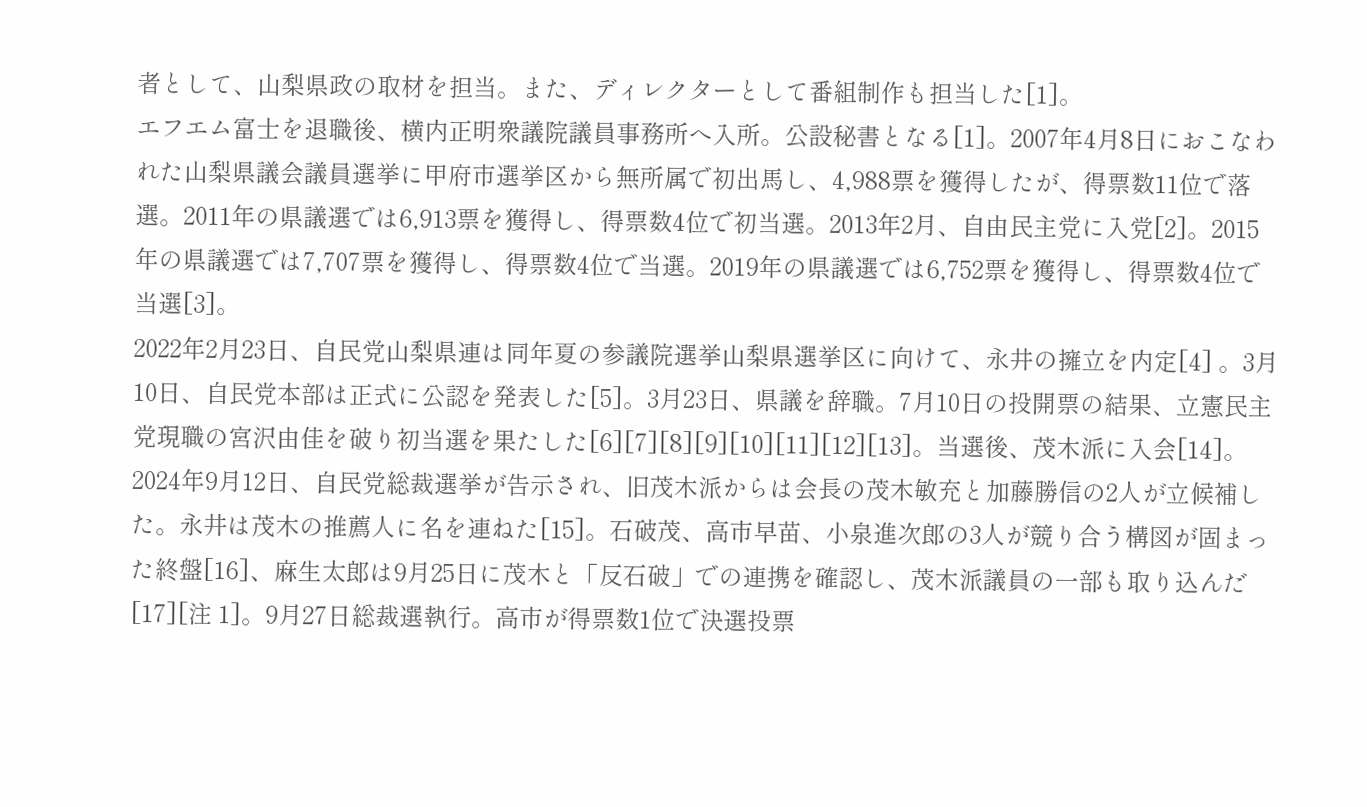者として、山梨県政の取材を担当。また、ディレクターとして番組制作も担当した[1]。
エフエム富士を退職後、横内正明衆議院議員事務所へ入所。公設秘書となる[1]。2007年4月8日におこなわれた山梨県議会議員選挙に甲府市選挙区から無所属で初出馬し、4,988票を獲得したが、得票数11位で落選。2011年の県議選では6,913票を獲得し、得票数4位で初当選。2013年2月、自由民主党に入党[2]。2015年の県議選では7,707票を獲得し、得票数4位で当選。2019年の県議選では6,752票を獲得し、得票数4位で当選[3]。
2022年2月23日、自民党山梨県連は同年夏の参議院選挙山梨県選挙区に向けて、永井の擁立を内定[4] 。3月10日、自民党本部は正式に公認を発表した[5]。3月23日、県議を辞職。7月10日の投開票の結果、立憲民主党現職の宮沢由佳を破り初当選を果たした[6][7][8][9][10][11][12][13]。当選後、茂木派に入会[14]。
2024年9月12日、自民党総裁選挙が告示され、旧茂木派からは会長の茂木敏充と加藤勝信の2人が立候補した。永井は茂木の推薦人に名を連ねた[15]。石破茂、高市早苗、小泉進次郎の3人が競り合う構図が固まった終盤[16]、麻生太郎は9月25日に茂木と「反石破」での連携を確認し、茂木派議員の一部も取り込んだ[17][注 1]。9月27日総裁選執行。高市が得票数1位で決選投票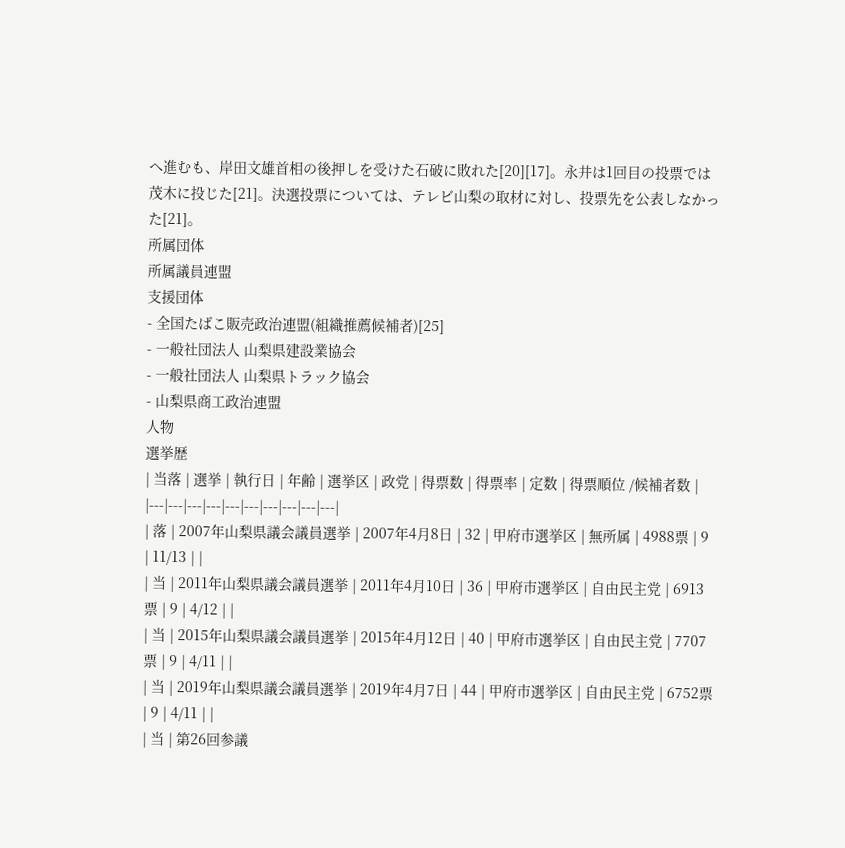へ進むも、岸田文雄首相の後押しを受けた石破に敗れた[20][17]。永井は1回目の投票では茂木に投じた[21]。決選投票については、テレビ山梨の取材に対し、投票先を公表しなかった[21]。
所属団体
所属議員連盟
支援団体
- 全国たばこ販売政治連盟(組織推薦候補者)[25]
- 一般社団法人 山梨県建設業協会
- 一般社団法人 山梨県トラック協会
- 山梨県商工政治連盟
人物
選挙歴
| 当落 | 選挙 | 執行日 | 年齢 | 選挙区 | 政党 | 得票数 | 得票率 | 定数 | 得票順位 /候補者数 |
|---|---|---|---|---|---|---|---|---|---|
| 落 | 2007年山梨県議会議員選挙 | 2007年4月8日 | 32 | 甲府市選挙区 | 無所属 | 4988票 | 9 | 11/13 | |
| 当 | 2011年山梨県議会議員選挙 | 2011年4月10日 | 36 | 甲府市選挙区 | 自由民主党 | 6913票 | 9 | 4/12 | |
| 当 | 2015年山梨県議会議員選挙 | 2015年4月12日 | 40 | 甲府市選挙区 | 自由民主党 | 7707票 | 9 | 4/11 | |
| 当 | 2019年山梨県議会議員選挙 | 2019年4月7日 | 44 | 甲府市選挙区 | 自由民主党 | 6752票 | 9 | 4/11 | |
| 当 | 第26回参議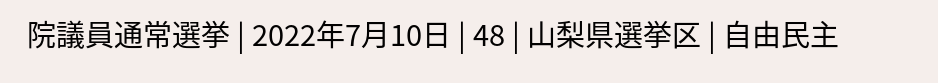院議員通常選挙 | 2022年7月10日 | 48 | 山梨県選挙区 | 自由民主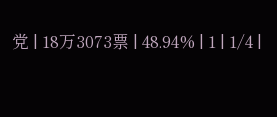党 | 18万3073票 | 48.94% | 1 | 1/4 |